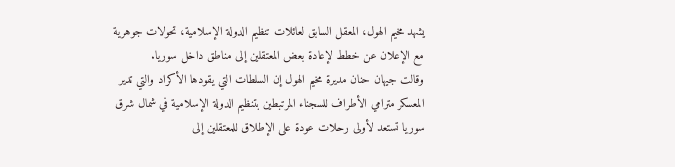يشهد مخيم الهول، المعقل السابق لعائلات تنظيم الدولة الإسلامية، تحولات جوهرية مع الإعلان عن خطط لإعادة بعض المعتقلين إلى مناطق داخل سوريا.
وقالت جيهان حنان مديرة مخيم الهول إن السلطات التي يقودها الأكراد والتي تدير المعسكر مترامي الأطراف للسجناء المرتبطين بتنظيم الدولة الإسلامية في شمال شرق سوريا تستعد لأولى رحلات عودة على الإطلاق للمعتقلين إلى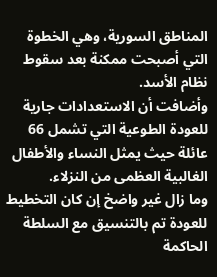المناطق السورية، وهي الخطوة التي أصبحت ممكنة بعد سقوط نظام الأسد.
وأضافت أن الاستعدادات جارية للعودة الطوعية التي تشمل 66 عائلة حيث يمثل النساء والأطفال الغالبية العظمى من النزلاء.
وما زال غير واضخ إن كان التخطيط للعودة تم بالتنسيق مع السلطة الحاكمة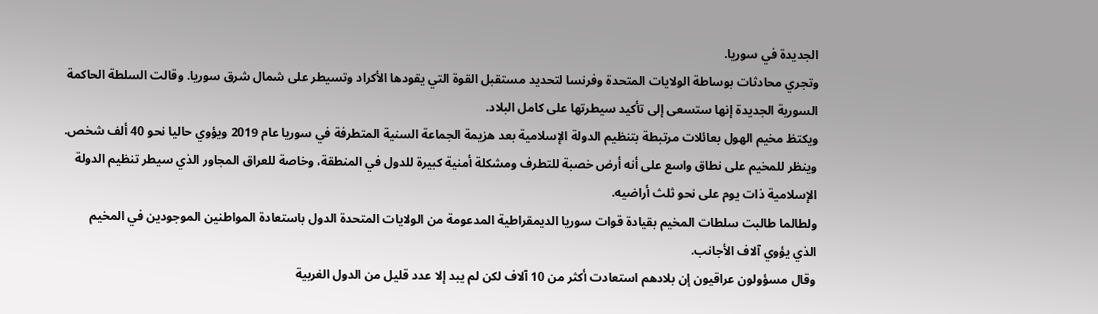الجديدة في سوريا.
وتجري محادثات بوساطة الولايات المتحدة وفرنسا لتحديد مستقبل القوة التي يقودها الأكراد وتسيطر على شمال شرق سوريا. وقالت السلطة الحاكمة السورية الجديدة إنها ستسعى إلى تأكيد سيطرتها على كامل البلاد.
ويكتظ مخيم الهول بعائلات مرتبطة بتنظيم الدولة الإسلامية بعد هزيمة الجماعة السنية المتطرفة في سوريا عام 2019 ويؤوي حاليا نحو 40 ألف شخص.
وينظر للمخيم على نطاق واسع على أنه أرض خصبة للتطرف ومشكلة أمنية كبيرة للدول في المنطقة، وخاصة للعراق المجاور الذي سيطر تنظيم الدولة الإسلامية ذات يوم على نحو ثلث أراضيه.
ولطالما طالبت سلطات المخيم بقيادة قوات سوريا الديمقراطية المدعومة من الولايات المتحدة الدول باستعادة المواطنين الموجودين في المخيم الذي يؤوي آلاف الأجانب.
وقال مسؤولون عراقيون إن بلادهم استعادت أكثر من 10 آلاف لكن لم يبد إلا عدد قليل من الدول الغربية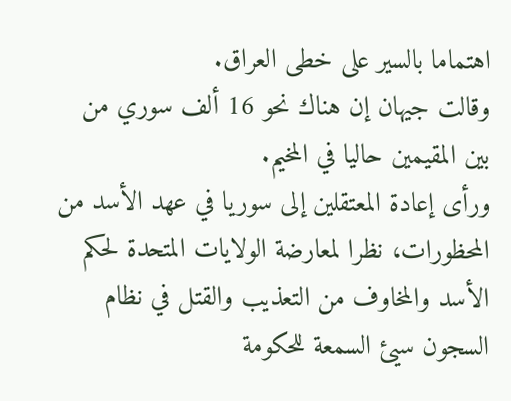اهتماما بالسير على خطى العراق.
وقالت جيهان إن هناك نحو 16 ألف سوري من بين المقيمين حاليا في المخيم.
ورأى إعادة المعتقلين إلى سوريا في عهد الأسد من المحظورات، نظرا لمعارضة الولايات المتحدة لحكم الأسد والمخاوف من التعذيب والقتل في نظام السجون سيئ السمعة للحكومة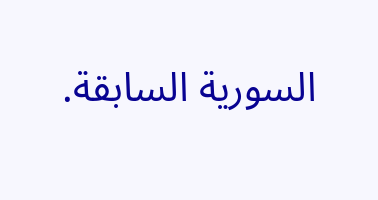السورية السابقة.